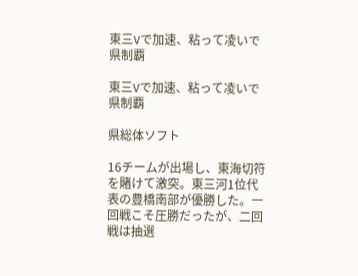東三Vで加速、粘って凌いで県制覇

東三Vで加速、粘って凌いで県制覇

県総体ソフト

16チームが出場し、東海切符を賭けて激突。東三河1位代表の豊橋南部が優勝した。一回戦こそ圧勝だったが、二回戦は抽選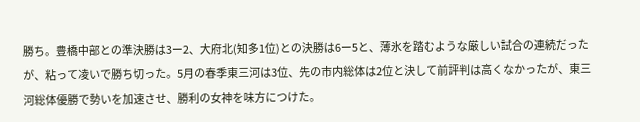勝ち。豊橋中部との準決勝は3ー2、大府北(知多1位)との決勝は6ー5と、薄氷を踏むような厳しい試合の連続だったが、粘って凌いで勝ち切った。5月の春季東三河は3位、先の市内総体は2位と決して前評判は高くなかったが、東三河総体優勝で勢いを加速させ、勝利の女神を味方につけた。